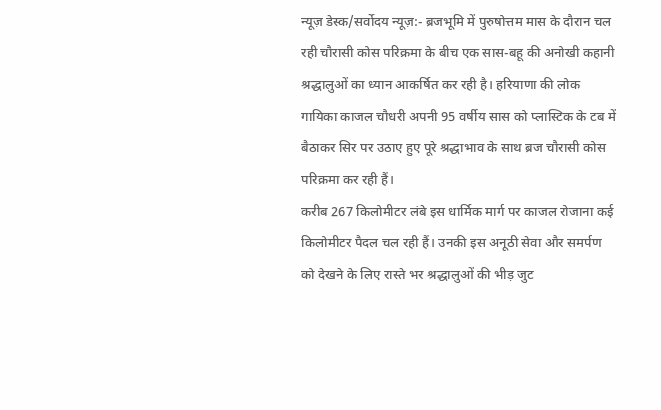न्यूज़ डेस्क/सर्वोदय न्यूज़:- ब्रजभूमि में पुरुषोत्तम मास के दौरान चल रही चौरासी कोस परिक्रमा के बीच एक सास-बहू की अनोखी कहानी श्रद्धालुओं का ध्यान आकर्षित कर रही है। हरियाणा की लोक गायिका काजल चौधरी अपनी 95 वर्षीय सास को प्लास्टिक के टब में बैठाकर सिर पर उठाए हुए पूरे श्रद्धाभाव के साथ ब्रज चौरासी कोस परिक्रमा कर रही हैं।
करीब 267 किलोमीटर लंबे इस धार्मिक मार्ग पर काजल रोजाना कई किलोमीटर पैदल चल रही हैं। उनकी इस अनूठी सेवा और समर्पण को देखने के लिए रास्ते भर श्रद्धालुओं की भीड़ जुट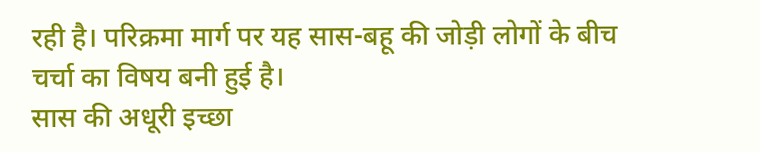रही है। परिक्रमा मार्ग पर यह सास-बहू की जोड़ी लोगों के बीच चर्चा का विषय बनी हुई है।
सास की अधूरी इच्छा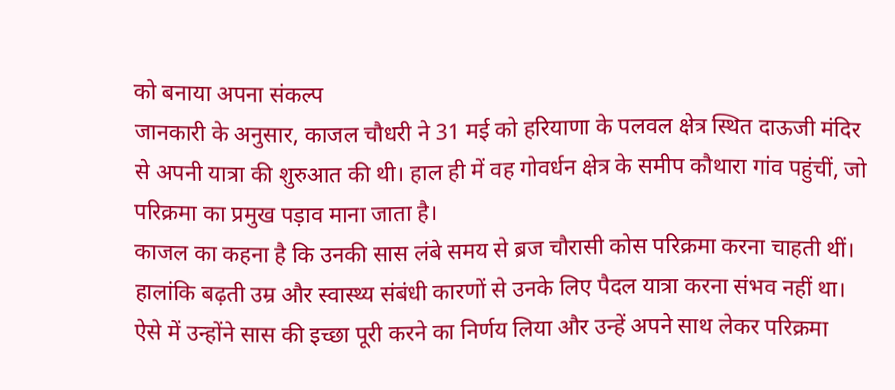को बनाया अपना संकल्प
जानकारी के अनुसार, काजल चौधरी ने 31 मई को हरियाणा के पलवल क्षेत्र स्थित दाऊजी मंदिर से अपनी यात्रा की शुरुआत की थी। हाल ही में वह गोवर्धन क्षेत्र के समीप कौथारा गांव पहुंचीं, जो परिक्रमा का प्रमुख पड़ाव माना जाता है।
काजल का कहना है कि उनकी सास लंबे समय से ब्रज चौरासी कोस परिक्रमा करना चाहती थीं। हालांकि बढ़ती उम्र और स्वास्थ्य संबंधी कारणों से उनके लिए पैदल यात्रा करना संभव नहीं था। ऐसे में उन्होंने सास की इच्छा पूरी करने का निर्णय लिया और उन्हें अपने साथ लेकर परिक्रमा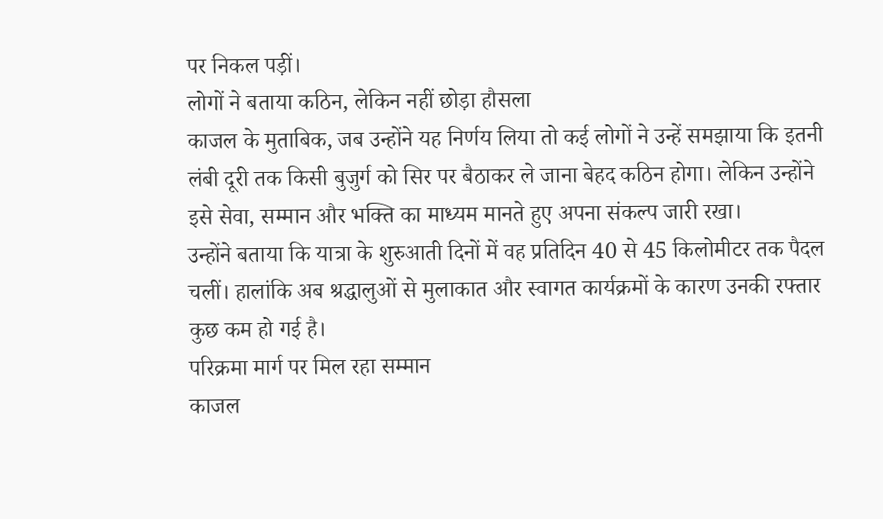पर निकल पड़ीं।
लोगों ने बताया कठिन, लेकिन नहीं छोड़ा हौसला
काजल के मुताबिक, जब उन्होंने यह निर्णय लिया तो कई लोगों ने उन्हें समझाया कि इतनी लंबी दूरी तक किसी बुजुर्ग को सिर पर बैठाकर ले जाना बेहद कठिन होगा। लेकिन उन्होंने इसे सेवा, सम्मान और भक्ति का माध्यम मानते हुए अपना संकल्प जारी रखा।
उन्होंने बताया कि यात्रा के शुरुआती दिनों में वह प्रतिदिन 40 से 45 किलोमीटर तक पैदल चलीं। हालांकि अब श्रद्धालुओं से मुलाकात और स्वागत कार्यक्रमों के कारण उनकी रफ्तार कुछ कम हो गई है।
परिक्रमा मार्ग पर मिल रहा सम्मान
काजल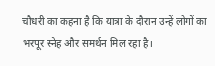चौधरी का कहना है कि यात्रा के दौरान उन्हें लोगों का भरपूर स्नेह और समर्थन मिल रहा है।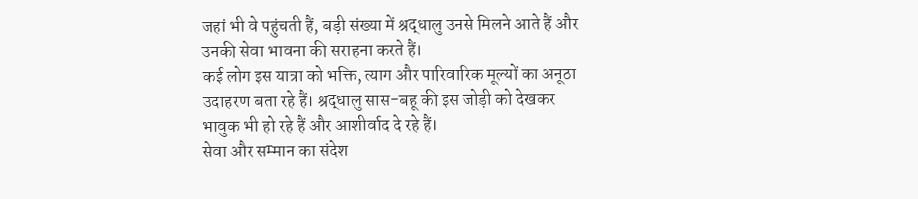जहां भी वे पहुंचती हैं, बड़ी संख्या में श्रद्धालु उनसे मिलने आते हैं और उनकी सेवा भावना की सराहना करते हैं।
कई लोग इस यात्रा को भक्ति, त्याग और पारिवारिक मूल्यों का अनूठा उदाहरण बता रहे हैं। श्रद्धालु सास-बहू की इस जोड़ी को देखकर भावुक भी हो रहे हैं और आशीर्वाद दे रहे हैं।
सेवा और सम्मान का संदेश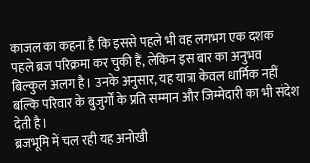काजल का कहना है कि इससे पहले भी वह लगभग एक दशक पहले ब्रज परिक्रमा कर चुकी हैं, लेकिन इस बार का अनुभव बिल्कुल अलग है। उनके अनुसार, यह यात्रा केवल धार्मिक नहीं बल्कि परिवार के बुजुर्गों के प्रति सम्मान और जिम्मेदारी का भी संदेश देती है।
ब्रजभूमि में चल रही यह अनोखी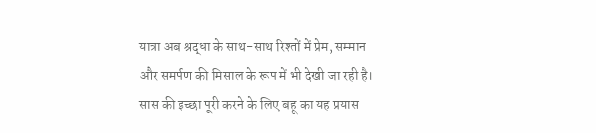यात्रा अब श्रद्धा के साथ-साथ रिश्तों में प्रेम, सम्मान और समर्पण की मिसाल के रूप में भी देखी जा रही है। सास की इच्छा पूरी करने के लिए बहू का यह प्रयास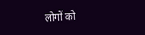लोगों को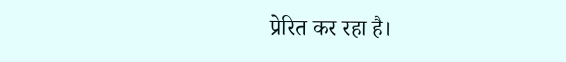प्रेरित कर रहा है।